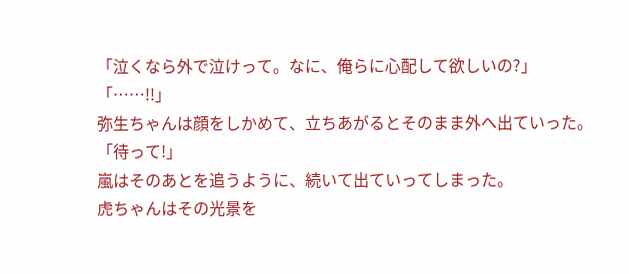「泣くなら外で泣けって。なに、俺らに心配して欲しいの?」
「……!!」
弥生ちゃんは顔をしかめて、立ちあがるとそのまま外へ出ていった。
「待って!」
嵐はそのあとを追うように、続いて出ていってしまった。
虎ちゃんはその光景を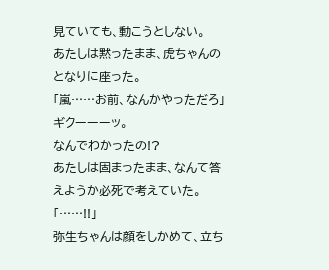見ていても、動こうとしない。
あたしは黙ったまま、虎ちゃんのとなりに座った。
「嵐……お前、なんかやっただろ」
ギクーーーッ。
なんでわかったの!?
あたしは固まったまま、なんて答えようか必死で考えていた。
「……!!」
弥生ちゃんは顔をしかめて、立ち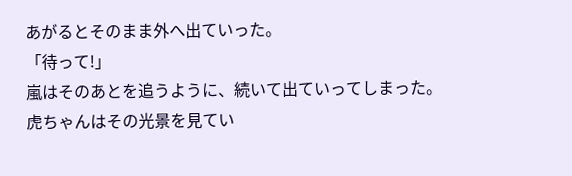あがるとそのまま外へ出ていった。
「待って!」
嵐はそのあとを追うように、続いて出ていってしまった。
虎ちゃんはその光景を見てい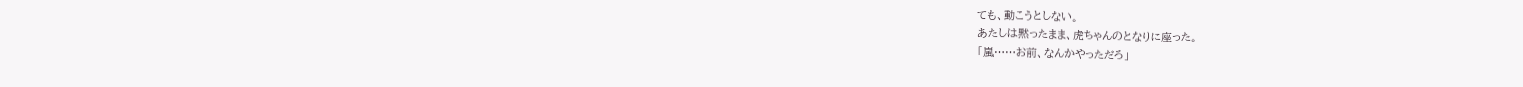ても、動こうとしない。
あたしは黙ったまま、虎ちゃんのとなりに座った。
「嵐……お前、なんかやっただろ」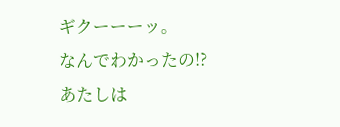ギクーーーッ。
なんでわかったの!?
あたしは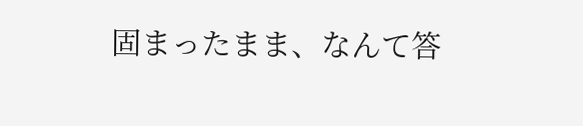固まったまま、なんて答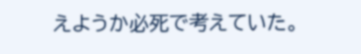えようか必死で考えていた。